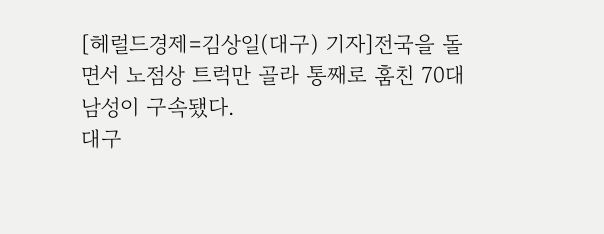[헤럴드경제=김상일(대구) 기자]전국을 돌면서 노점상 트럭만 골라 통째로 훔친 70대 남성이 구속됐다.
대구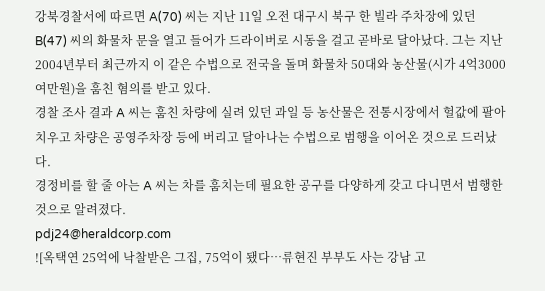강북경찰서에 따르면 A(70) 씨는 지난 11일 오전 대구시 북구 한 빌라 주차장에 있던 B(47) 씨의 화물차 문을 열고 들어가 드라이버로 시동을 걸고 곧바로 달아났다. 그는 지난 2004년부터 최근까지 이 같은 수법으로 전국을 돌며 화물차 50대와 농산물(시가 4억3000여만원)을 훔친 혐의를 받고 있다.
경찰 조사 결과 A 씨는 훔친 차량에 실려 있던 과일 등 농산물은 전통시장에서 헐값에 팔아치우고 차량은 공영주차장 등에 버리고 달아나는 수법으로 범행을 이어온 것으로 드러났다.
경정비를 할 줄 아는 A 씨는 차를 훔치는데 필요한 공구를 다양하게 갖고 다니면서 범행한 것으로 알려졌다.
pdj24@heraldcorp.com
![옥택연 25억에 낙찰받은 그집, 75억이 됐다…류현진 부부도 사는 강남 고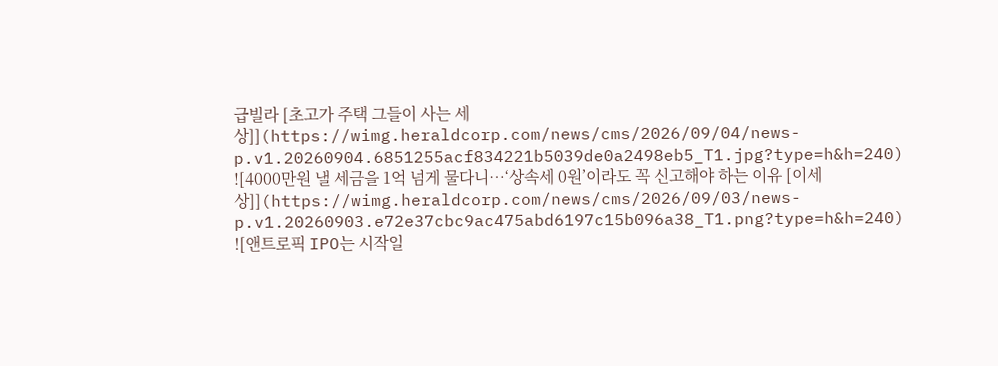급빌라 [초고가 주택 그들이 사는 세상]](https://wimg.heraldcorp.com/news/cms/2026/09/04/news-p.v1.20260904.6851255acf834221b5039de0a2498eb5_T1.jpg?type=h&h=240)
![4000만원 낼 세금을 1억 넘게 물다니…‘상속세 0원’이라도 꼭 신고해야 하는 이유 [이세상]](https://wimg.heraldcorp.com/news/cms/2026/09/03/news-p.v1.20260903.e72e37cbc9ac475abd6197c15b096a38_T1.png?type=h&h=240)
![앤트로픽 IPO는 시작일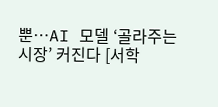뿐…AI 모델 ‘골라주는 시장’ 커진다 [서학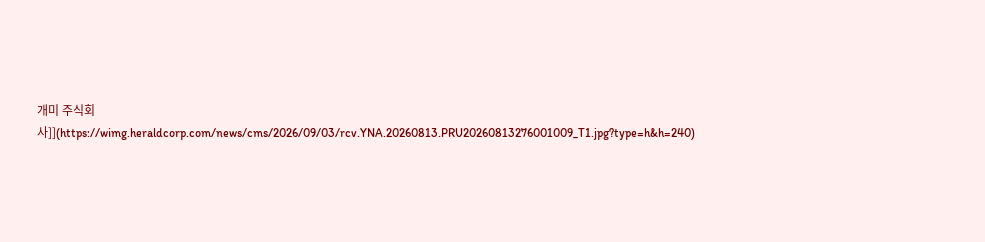개미 주식회사]](https://wimg.heraldcorp.com/news/cms/2026/09/03/rcv.YNA.20260813.PRU20260813276001009_T1.jpg?type=h&h=240)